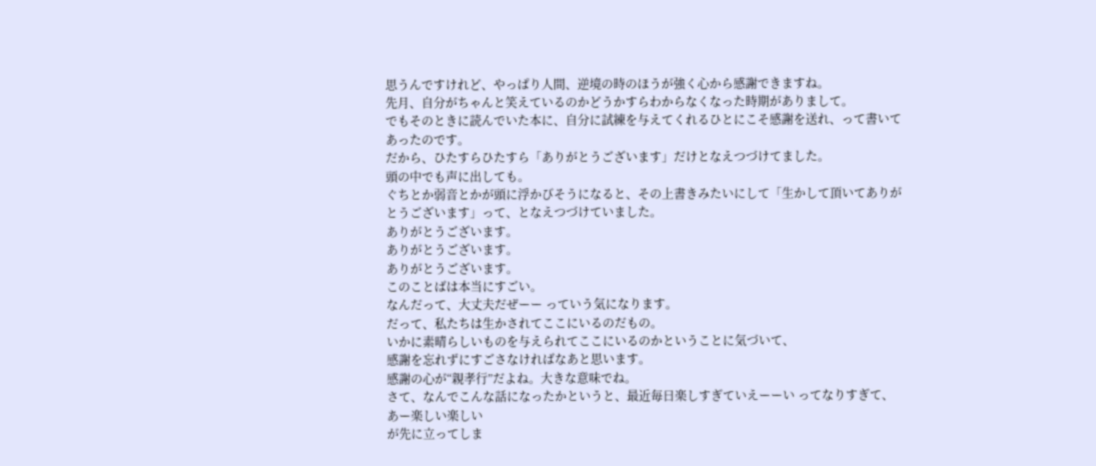思うんですけれど、やっぱり人間、逆境の時のほうが強く心から感謝できますね。
先月、自分がちゃんと笑えているのかどうかすらわからなくなった時期がありまして。
でもそのときに読んでいた本に、自分に試練を与えてくれるひとにこそ感謝を送れ、って書いてあったのです。
だから、ひたすらひたすら「ありがとうございます」だけとなえつづけてました。
頭の中でも声に出しても。
ぐちとか弱音とかが頭に浮かびそうになると、その上書きみたいにして「生かして頂いてありがとうございます」って、となえつづけていました。
ありがとうございます。
ありがとうございます。
ありがとうございます。
このことばは本当にすごい。
なんだって、大丈夫だぜーー っていう気になります。
だって、私たちは生かされてここにいるのだもの。
いかに素晴らしいものを与えられてここにいるのかということに気づいて、
感謝を忘れずにすごさなければなあと思います。
感謝の心が“親孝行”だよね。大きな意味でね。
さて、なんでこんな話になったかというと、最近毎日楽しすぎていえーーい ってなりすぎて、
あー楽しい楽しい
が先に立ってしま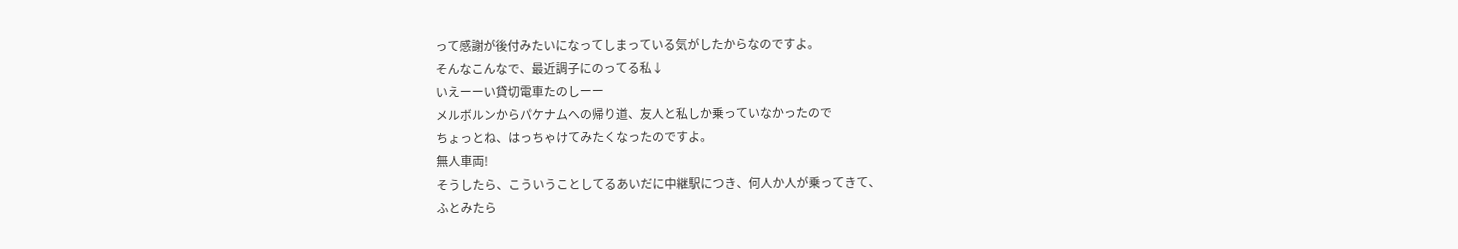って感謝が後付みたいになってしまっている気がしたからなのですよ。
そんなこんなで、最近調子にのってる私↓
いえーーい貸切電車たのしーー
メルボルンからパケナムへの帰り道、友人と私しか乗っていなかったので
ちょっとね、はっちゃけてみたくなったのですよ。
無人車両!
そうしたら、こういうことしてるあいだに中継駅につき、何人か人が乗ってきて、
ふとみたら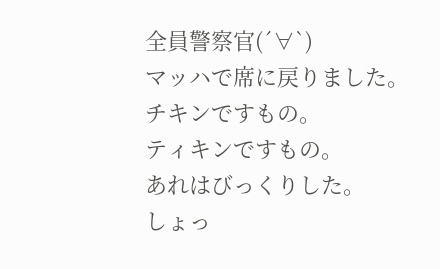全員警察官(´∀`)
マッハで席に戻りました。
チキンですもの。
ティキンですもの。
あれはびっくりした。
しょっ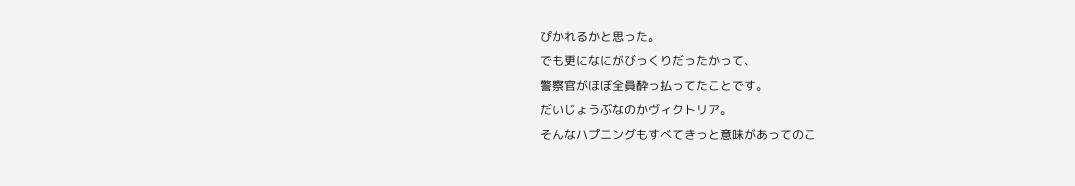ぴかれるかと思った。
でも更になにがびっくりだったかって、
警察官がほぼ全員酔っ払ってたことです。
だいじょうぶなのかヴィクトリア。
そんなハプニングもすべてきっと意味があってのこ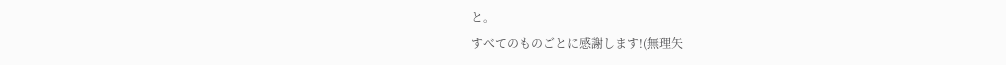と。
すべてのものごとに感謝します!(無理矢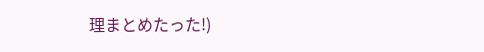理まとめたった!)